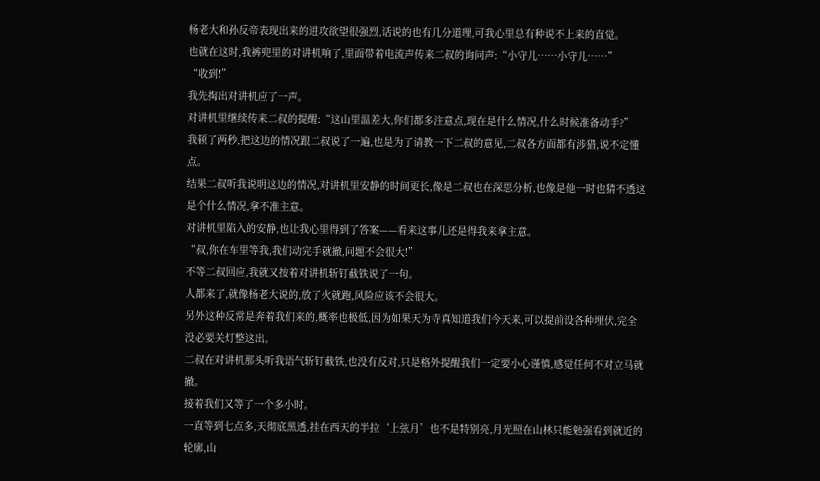杨老大和孙反帝表现出来的进攻欲望很强烈,话说的也有几分道理,可我心里总有种说不上来的直觉。
也就在这时,我裤兜里的对讲机响了,里面带着电流声传来二叔的询问声:“小守儿……小守儿……”
“收到!”
我先掏出对讲机应了一声。
对讲机里继续传来二叔的提醒:“这山里温差大,你们都多注意点,现在是什么情况,什么时候准备动手?”
我顿了两秒,把这边的情况跟二叔说了一遍,也是为了请教一下二叔的意见,二叔各方面都有涉猎,说不定懂点。
结果二叔听我说明这边的情况,对讲机里安静的时间更长,像是二叔也在深思分析,也像是他一时也猜不透这是个什么情况,拿不准主意。
对讲机里陷入的安静,也让我心里得到了答案——看来这事儿还是得我来拿主意。
“叔,你在车里等我,我们动完手就撤,问题不会很大!”
不等二叔回应,我就又按着对讲机斩钉截铁说了一句。
人都来了,就像杨老大说的,放了火就跑,风险应该不会很大。
另外这种反常是奔着我们来的,概率也极低,因为如果天为寺真知道我们今天来,可以提前设各种埋伏,完全没必要关灯整这出。
二叔在对讲机那头听我语气斩钉截铁,也没有反对,只是格外提醒我们一定要小心谨慎,感觉任何不对立马就撤。
接着我们又等了一个多小时。
一直等到七点多,天彻底黑透,挂在西天的半拉‘上弦月’也不是特别亮,月光照在山林只能勉强看到就近的轮廓,山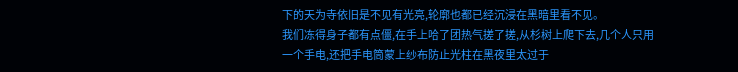下的天为寺依旧是不见有光亮,轮廓也都已经沉浸在黑暗里看不见。
我们冻得身子都有点僵,在手上哈了团热气搓了搓,从杉树上爬下去,几个人只用一个手电,还把手电筒蒙上纱布防止光柱在黑夜里太过于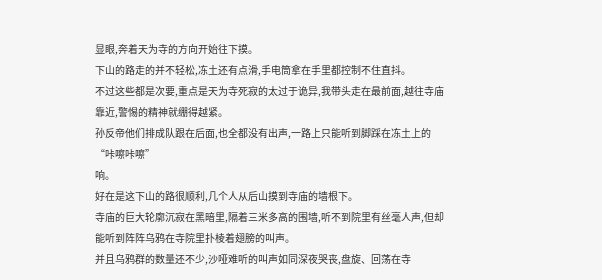显眼,奔着天为寺的方向开始往下摸。
下山的路走的并不轻松,冻土还有点滑,手电筒拿在手里都控制不住直抖。
不过这些都是次要,重点是天为寺死寂的太过于诡异,我带头走在最前面,越往寺庙靠近,警惕的精神就绷得越紧。
孙反帝他们排成队跟在后面,也全都没有出声,一路上只能听到脚踩在冻土上的“咔嚓咔嚓”
响。
好在是这下山的路很顺利,几个人从后山摸到寺庙的墙根下。
寺庙的巨大轮廓沉寂在黑暗里,隔着三米多高的围墙,听不到院里有丝毫人声,但却能听到阵阵乌鸦在寺院里扑棱着翅膀的叫声。
并且乌鸦群的数量还不少,沙哑难听的叫声如同深夜哭丧,盘旋、回荡在寺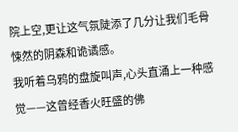院上空,更让这气氛陡添了几分让我们毛骨悚然的阴森和诡谲感。
我听着乌鸦的盘旋叫声,心头直涌上一种感觉——这曾经香火旺盛的佛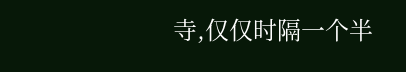寺,仅仅时隔一个半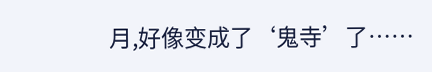月,好像变成了‘鬼寺’了……